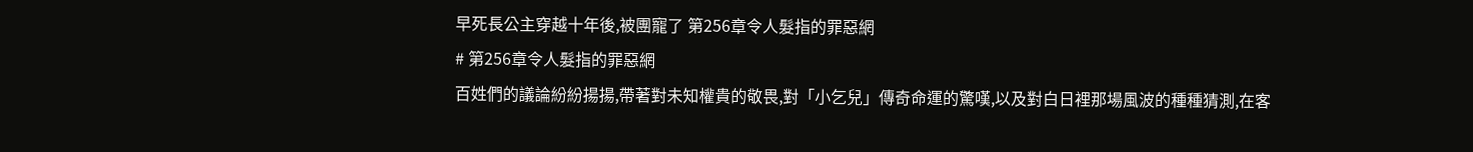早死長公主穿越十年後,被團寵了 第256章令人髮指的罪惡網
# 第256章令人髮指的罪惡網
百姓們的議論紛紛揚揚,帶著對未知權貴的敬畏,對「小乞兒」傳奇命運的驚嘆,以及對白日裡那場風波的種種猜測,在客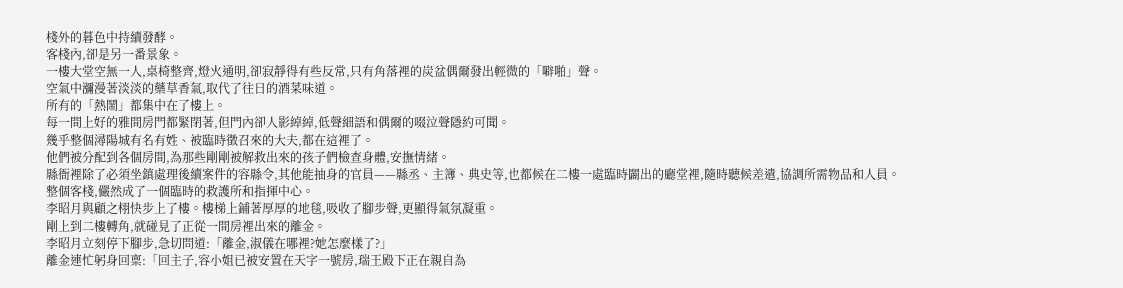棧外的暮色中持續發酵。
客棧內,卻是另一番景象。
一樓大堂空無一人,桌椅整齊,燈火通明,卻寂靜得有些反常,只有角落裡的炭盆偶爾發出輕微的「噼啪」聲。
空氣中瀰漫著淡淡的藥草香氣,取代了往日的酒菜味道。
所有的「熱鬧」都集中在了樓上。
每一間上好的雅間房門都緊閉著,但門內卻人影綽綽,低聲細語和偶爾的啜泣聲隱約可聞。
幾乎整個潯陽城有名有姓、被臨時徵召來的大夫,都在這裡了。
他們被分配到各個房間,為那些剛剛被解救出來的孩子們檢查身體,安撫情緒。
縣衙裡除了必須坐鎮處理後續案件的容縣令,其他能抽身的官員——縣丞、主簿、典史等,也都候在二樓一處臨時闢出的廳堂裡,隨時聽候差遣,協調所需物品和人員。
整個客棧,儼然成了一個臨時的救護所和指揮中心。
李昭月與顧之栩快步上了樓。樓梯上鋪著厚厚的地毯,吸收了腳步聲,更顯得氣氛凝重。
剛上到二樓轉角,就碰見了正從一間房裡出來的離金。
李昭月立刻停下腳步,急切問道:「離金,淑儀在哪裡?她怎麼樣了?」
離金連忙躬身回稟:「回主子,容小姐已被安置在天字一號房,瑞王殿下正在親自為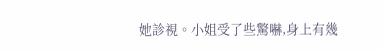她診視。小姐受了些驚嚇,身上有幾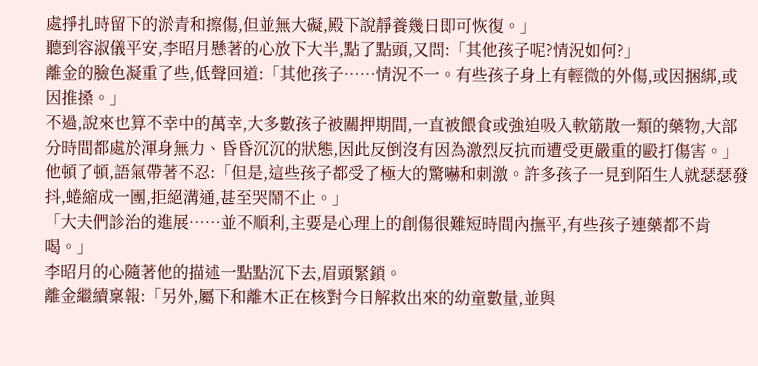處掙扎時留下的淤青和擦傷,但並無大礙,殿下說靜養幾日即可恢復。」
聽到容淑儀平安,李昭月懸著的心放下大半,點了點頭,又問:「其他孩子呢?情況如何?」
離金的臉色凝重了些,低聲回道:「其他孩子……情況不一。有些孩子身上有輕微的外傷,或因捆綁,或因推搡。」
不過,說來也算不幸中的萬幸,大多數孩子被關押期間,一直被餵食或強迫吸入軟筋散一類的藥物,大部分時間都處於渾身無力、昏昏沉沉的狀態,因此反倒沒有因為激烈反抗而遭受更嚴重的毆打傷害。」
他頓了頓,語氣帶著不忍:「但是,這些孩子都受了極大的驚嚇和刺激。許多孩子一見到陌生人就瑟瑟發抖,蜷縮成一團,拒絕溝通,甚至哭鬧不止。」
「大夫們診治的進展……並不順利,主要是心理上的創傷很難短時間內撫平,有些孩子連藥都不肯喝。」
李昭月的心隨著他的描述一點點沉下去,眉頭緊鎖。
離金繼續稟報:「另外,屬下和離木正在核對今日解救出來的幼童數量,並與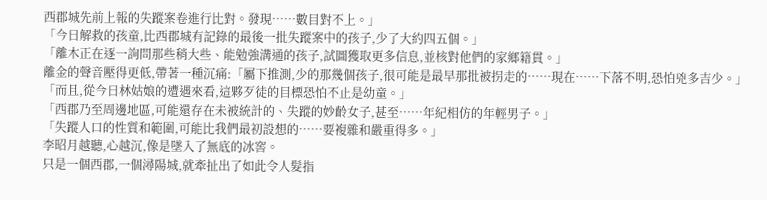西郡城先前上報的失蹤案卷進行比對。發現……數目對不上。」
「今日解救的孩童,比西郡城有記錄的最後一批失蹤案中的孩子,少了大約四五個。」
「離木正在逐一詢問那些稍大些、能勉強溝通的孩子,試圖獲取更多信息,並核對他們的家鄉籍貫。」
離金的聲音壓得更低,帶著一種沉痛:「屬下推測,少的那幾個孩子,很可能是最早那批被拐走的……現在……下落不明,恐怕兇多吉少。」
「而且,從今日林姑娘的遭遇來看,這夥歹徒的目標恐怕不止是幼童。」
「西郡乃至周邊地區,可能還存在未被統計的、失蹤的妙齡女子,甚至……年紀相仿的年輕男子。」
「失蹤人口的性質和範圍,可能比我們最初設想的……要複雜和嚴重得多。」
李昭月越聽,心越沉,像是墜入了無底的冰窖。
只是一個西郡,一個潯陽城,就牽扯出了如此令人髮指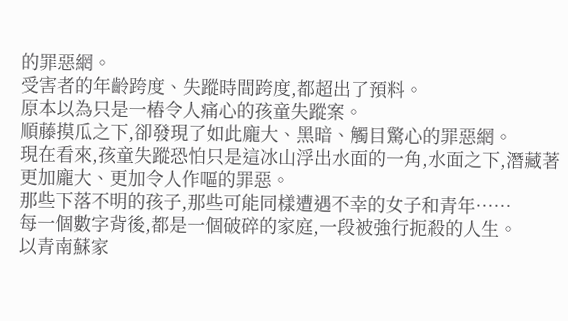的罪惡網。
受害者的年齡跨度、失蹤時間跨度,都超出了預料。
原本以為只是一樁令人痛心的孩童失蹤案。
順藤摸瓜之下,卻發現了如此龐大、黑暗、觸目驚心的罪惡網。
現在看來,孩童失蹤恐怕只是這冰山浮出水面的一角,水面之下,潛藏著更加龐大、更加令人作嘔的罪惡。
那些下落不明的孩子,那些可能同樣遭遇不幸的女子和青年……
每一個數字背後,都是一個破碎的家庭,一段被強行扼殺的人生。
以青南蘇家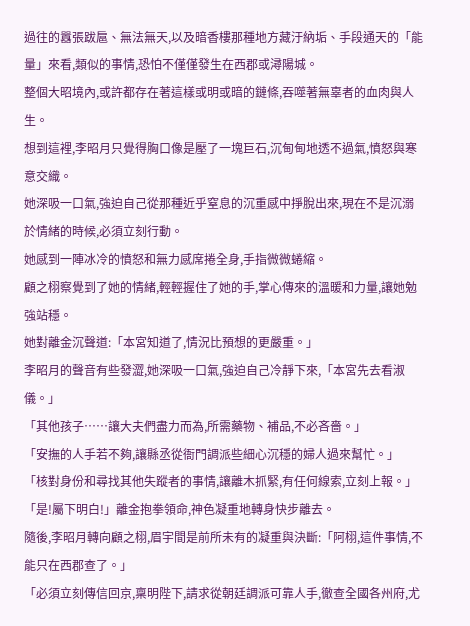過往的囂張跋扈、無法無天,以及暗香樓那種地方藏汙納垢、手段通天的「能量」來看,類似的事情,恐怕不僅僅發生在西郡或潯陽城。
整個大昭境內,或許都存在著這樣或明或暗的鏈條,吞噬著無辜者的血肉與人生。
想到這裡,李昭月只覺得胸口像是壓了一塊巨石,沉甸甸地透不過氣,憤怒與寒意交織。
她深吸一口氣,強迫自己從那種近乎窒息的沉重感中掙脫出來,現在不是沉溺於情緒的時候,必須立刻行動。
她感到一陣冰冷的憤怒和無力感席捲全身,手指微微蜷縮。
顧之栩察覺到了她的情緒,輕輕握住了她的手,掌心傳來的溫暖和力量,讓她勉強站穩。
她對離金沉聲道:「本宮知道了,情況比預想的更嚴重。」
李昭月的聲音有些發澀,她深吸一口氣,強迫自己冷靜下來,「本宮先去看淑儀。」
「其他孩子……讓大夫們盡力而為,所需藥物、補品,不必吝嗇。」
「安撫的人手若不夠,讓縣丞從衙門調派些細心沉穩的婦人過來幫忙。」
「核對身份和尋找其他失蹤者的事情,讓離木抓緊,有任何線索,立刻上報。」
「是!屬下明白!」離金抱拳領命,神色凝重地轉身快步離去。
隨後,李昭月轉向顧之栩,眉宇間是前所未有的凝重與決斷:「阿栩,這件事情,不能只在西郡查了。」
「必須立刻傳信回京,稟明陛下,請求從朝廷調派可靠人手,徹查全國各州府,尤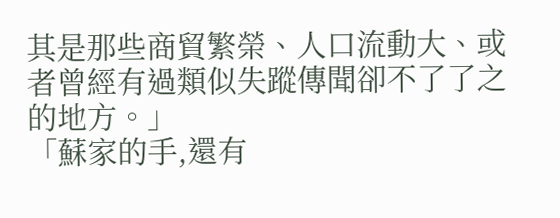其是那些商貿繁榮、人口流動大、或者曾經有過類似失蹤傳聞卻不了了之的地方。」
「蘇家的手,還有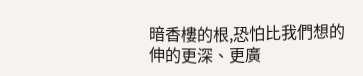暗香樓的根,恐怕比我們想的伸的更深、更廣